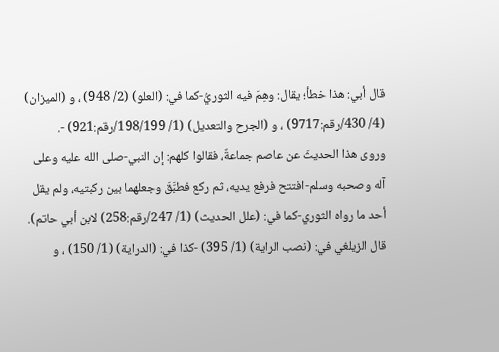قال أبي: هذا خطأ؛ يقال: وهِمَ فيه الثوريُّ-كما في: (العلو) (2/ 948) ، و (الميزان) (4/ 430/رقم:9717) ، و (الجرح والتعديل) (1/ 198/199/رقم:921) -.
وروى هذا الحديثَ عن عاصم جماعةٌ، فقالوا كلهم: إن النبي-صلى الله عليه وعلى آله وصحبه وسلم-افتتح فرفع يديه، ثم ركع فطبَّقَ وجعلهما بين ركبتيه، ولم يقل أحد ما رواه الثوري-كما في: (علل الحديث) (1/ 247/رقم:258) لابن أبي حاتم).
قال الزيلغي في: (نصب الراية) (1/ 395) -كذا في: (الدراية) (1/ 150) ، و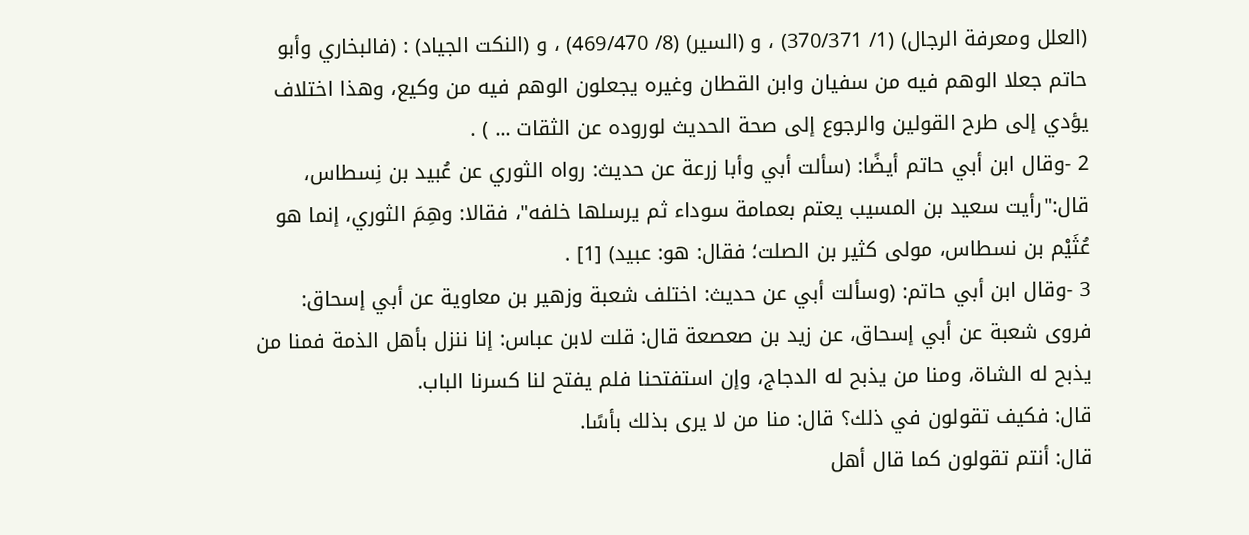(العلل ومعرفة الرجال) (1/ 370/371) ، و (السير) (8/ 469/470) ، و (النكت الجياد) : (فالبخاري وأبو حاتم جعلا الوهم فيه من سفيان وابن القطان وغيره يجعلون الوهم فيه من وكيع، وهذا اختلاف يؤدي إلى طرح القولين والرجوع إلى صحة الحديث لوروده عن الثقات ... ) .
2 -وقال ابن أبي حاتم أيضًا: (سألت أبي وأبا زرعة عن حديث: رواه الثوري عن عُبيد بن نِسطاس، قال:"رأيت سعيد بن المسيب يعتم بعمامة سوداء ثم يرسلها خلفه"، فقالا: وهِمَ الثوري، إنما هو عُثَيْم بن نسطاس، مولى كثير بن الصلت؛ فقال: هو: عبيد) [1] .
3 -وقال ابن أبي حاتم: (وسألت أبي عن حديث: اختلف شعبة وزهير بن معاوية عن أبي إسحاق: فروى شعبة عن أبي إسحاق، عن زيد بن صعصعة قال: قلت لابن عباس: إنا ننزل بأهل الذمة فمنا من يذبح له الشاة، ومنا من يذبح له الدجاج، وإن استفتحنا فلم يفتح لنا كسرنا الباب.
قال: فكيف تقولون في ذلك؟ قال: منا من لا يرى بذلك بأسًا.
قال: أنتم تقولون كما قال أهل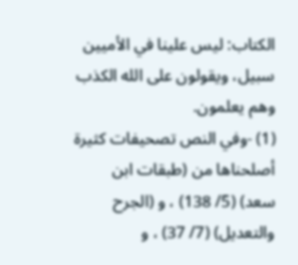الكتاب: ليس علينا في الأميين سبيل، ويقولون على الله الكذب وهم يعلمون.
(1) -وفي النص تصحيفات كثيرة أصلحناها من (طبقات ابن سعد) (5/ 138) ، و (الجرح والتعديل) (7/ 37) ، و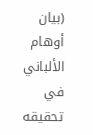(بيان أوهام الألباني في تحقيقه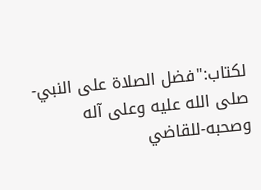لكتاب:"فضل الصلاة على النبي-صلى الله عليه وعلى آله وصحبه-للقاضي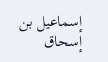إسماعيل بن إسحاق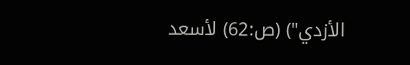الأزدي") (ص:62) لأسعد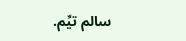سالم تيِّم.